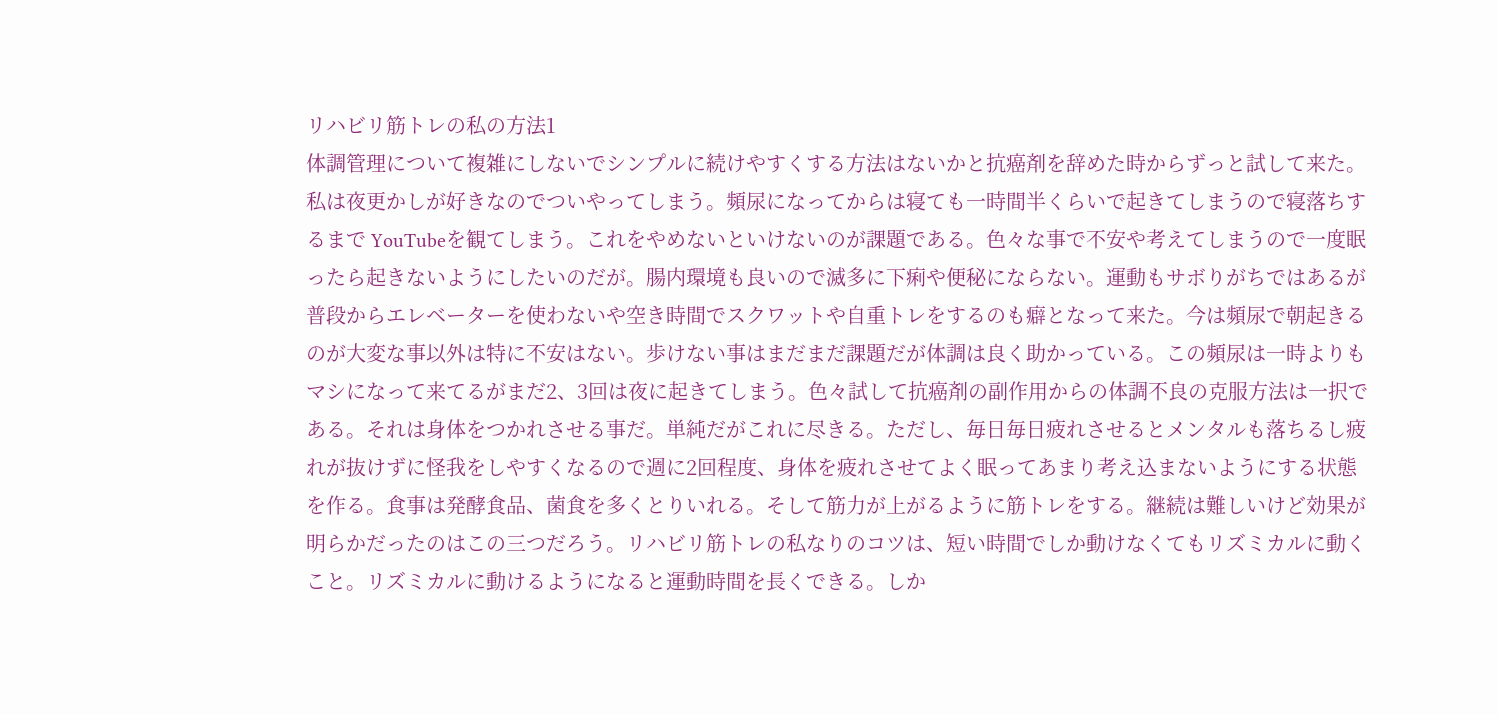リハビリ筋トレの私の方法1
体調管理について複雑にしないでシンプルに続けやすくする方法はないかと抗癌剤を辞めた時からずっと試して来た。私は夜更かしが好きなのでついやってしまう。頻尿になってからは寝ても一時間半くらいで起きてしまうので寝落ちするまで YouTubeを観てしまう。これをやめないといけないのが課題である。色々な事で不安や考えてしまうので一度眠ったら起きないようにしたいのだが。腸内環境も良いので滅多に下痢や便秘にならない。運動もサボりがちではあるが普段からエレベーターを使わないや空き時間でスクワットや自重トレをするのも癖となって来た。今は頻尿で朝起きるのが大変な事以外は特に不安はない。歩けない事はまだまだ課題だが体調は良く助かっている。この頻尿は一時よりもマシになって来てるがまだ2、3回は夜に起きてしまう。色々試して抗癌剤の副作用からの体調不良の克服方法は一択である。それは身体をつかれさせる事だ。単純だがこれに尽きる。ただし、毎日毎日疲れさせるとメンタルも落ちるし疲れが抜けずに怪我をしやすくなるので週に2回程度、身体を疲れさせてよく眠ってあまり考え込まないようにする状態を作る。食事は発酵食品、菌食を多くとりいれる。そして筋力が上がるように筋トレをする。継続は難しいけど効果が明らかだったのはこの三つだろう。リハビリ筋トレの私なりのコツは、短い時間でしか動けなくてもリズミカルに動くこと。リズミカルに動けるようになると運動時間を長くできる。しか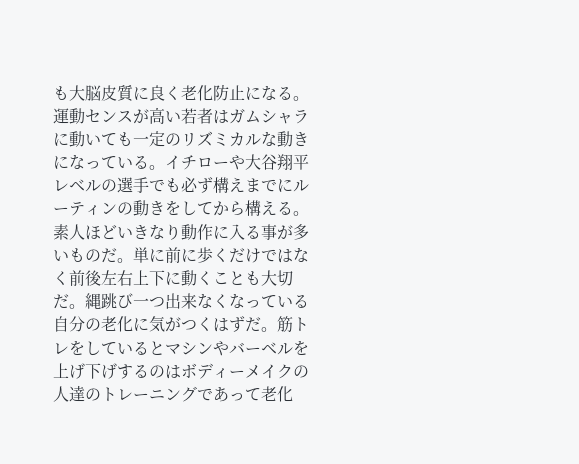も大脳皮質に良く老化防止になる。運動センスが高い若者はガムシャラに動いても一定のリズミカルな動きになっている。イチローや大谷翔平レベルの選手でも必ず構えまでにルーティンの動きをしてから構える。素人ほどいきなり動作に入る事が多いものだ。単に前に歩くだけではなく前後左右上下に動くことも大切だ。縄跳び一つ出来なくなっている自分の老化に気がつくはずだ。筋トレをしているとマシンやバーベルを上げ下げするのはボディーメイクの人達のトレーニングであって老化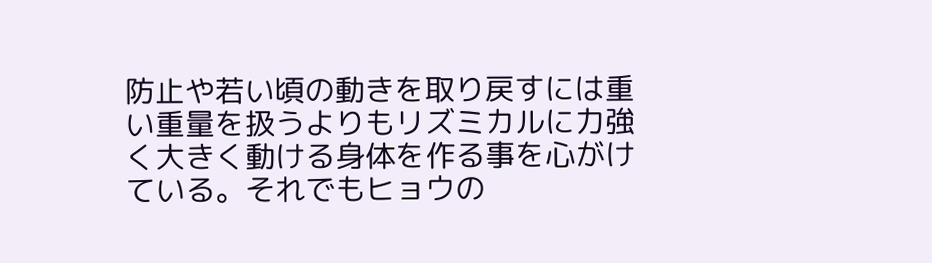防止や若い頃の動きを取り戻すには重い重量を扱うよりもリズミカルに力強く大きく動ける身体を作る事を心がけている。それでもヒョウの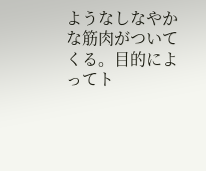ようなしなやかな筋肉がついてくる。目的によってト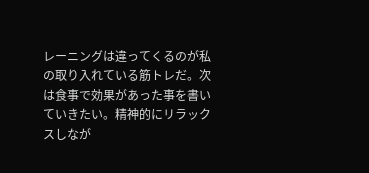レーニングは違ってくるのが私の取り入れている筋トレだ。次は食事で効果があった事を書いていきたい。精神的にリラックスしなが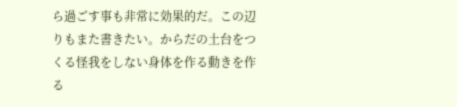ら過ごす事も非常に効果的だ。この辺りもまた書きたい。からだの土台をつくる怪我をしない身体を作る動きを作る